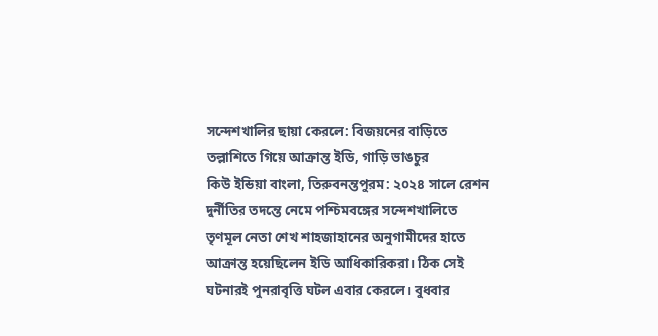সন্দেশখালির ছায়া কেরলে: বিজয়নের বাড়িতে তল্লাশিতে গিয়ে আক্রান্ত ইডি, গাড়ি ভাঙচুর
কিউ ইন্ডিয়া বাংলা, তিরুবনন্তপুরম: ২০২৪ সালে রেশন দুর্নীতির তদন্তে নেমে পশ্চিমবঙ্গের সন্দেশখালিতে তৃণমূল নেতা শেখ শাহজাহানের অনুগামীদের হাতে আক্রান্ত হয়েছিলেন ইডি আধিকারিকরা। ঠিক সেই ঘটনারই পুনরাবৃত্তি ঘটল এবার কেরলে। বুধবার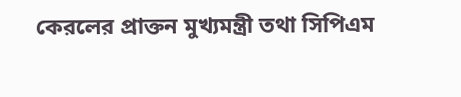কেরলের প্রাক্তন মুখ্যমন্ত্রী তথা সিপিএম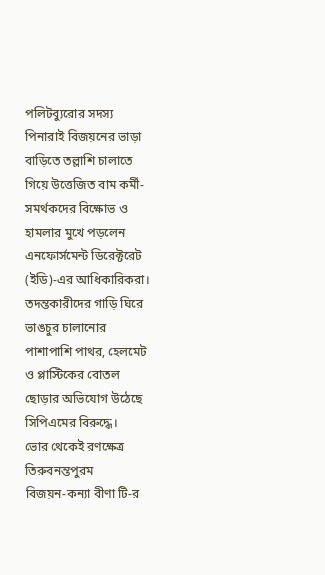পলিটব্যুরোর সদস্য পিনারাই বিজয়নের ভাড়া বাড়িতে তল্লাশি চালাতে গিয়ে উত্তেজিত বাম কর্মী-সমর্থকদের বিক্ষোভ ও হামলার মুখে পড়লেন এনফোর্সমেন্ট ডিরেক্টরেট (ইডি)-এর আধিকারিকরা। তদন্তকারীদের গাড়ি ঘিরে ভাঙচুর চালানোর পাশাপাশি পাথর, হেলমেট ও প্লাস্টিকের বোতল ছোড়ার অভিযোগ উঠেছে সিপিএমের বিরুদ্ধে।
ভোর থেকেই রণক্ষেত্র তিরুবনন্তপুরম
বিজয়ন-কন্যা বীণা টি-র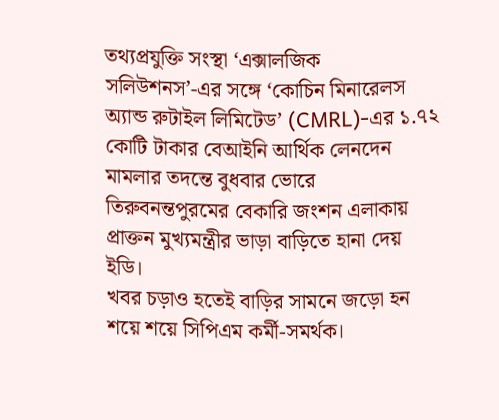তথ্যপ্রযুক্তি সংস্থা ‘এক্সালজিক সলিউশনস’-এর সঙ্গে ‘কোচিন মিনারেলস অ্যান্ড রুটাইল লিমিটেড’ (CMRL)-এর ১.৭২ কোটি টাকার বেআইনি আর্থিক লেনদেন মামলার তদন্তে বুধবার ভোরে তিরুবনন্তপুরমের বেকারি জংশন এলাকায় প্রাক্তন মুখ্যমন্ত্রীর ভাড়া বাড়িতে হানা দেয় ইডি।
খবর চড়াও হতেই বাড়ির সামনে জড়ো হন শয়ে শয়ে সিপিএম কর্মী-সমর্থক।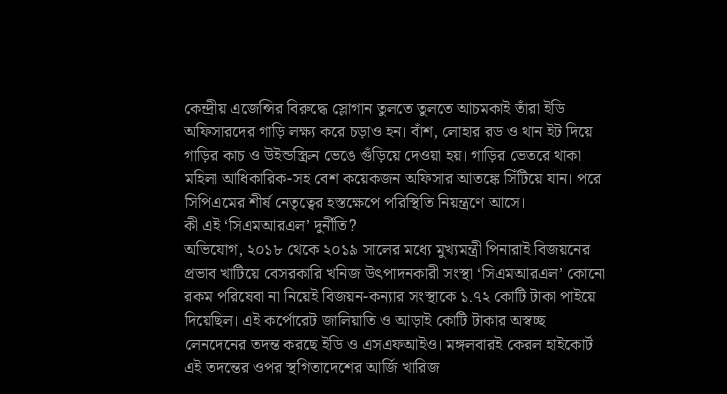কেন্দ্রীয় এজেন্সির বিরুদ্ধে স্লোগান তুলতে তুলতে আচমকাই তাঁরা ইডি অফিসারদের গাড়ি লক্ষ্য করে চড়াও হন। বাঁশ, লোহার রড ও থান ইট দিয়ে গাড়ির কাচ ও উইন্ডস্ক্রিন ভেঙে গুঁড়িয়ে দেওয়া হয়। গাড়ির ভেতরে থাকা মহিলা আধিকারিক-সহ বেশ কয়েকজন অফিসার আতঙ্কে সিঁটিয়ে যান। পরে সিপিএমের শীর্ষ নেতৃত্বের হস্তক্ষেপে পরিস্থিতি নিয়ন্ত্রণে আসে।
কী এই ‘সিএমআরএল’ দুর্নীতি?
অভিযোগ, ২০১৮ থেকে ২০১৯ সালের মধ্যে মুখ্যমন্ত্রী পিনারাই বিজয়নের প্রভাব খাটিয়ে বেসরকারি খনিজ উৎপাদনকারী সংস্থা ‘সিএমআরএল’ কোনো রকম পরিষেবা না নিয়েই বিজয়ন-কন্যার সংস্থাকে ১.৭২ কোটি টাকা পাইয়ে দিয়েছিল। এই কর্পোরেট জালিয়াতি ও আড়াই কোটি টাকার অস্বচ্ছ লেনদেনের তদন্ত করছে ইডি ও এসএফআইও। মঙ্গলবারই কেরল হাইকোর্ট এই তদন্তের ওপর স্থগিতাদেশের আর্জি খারিজ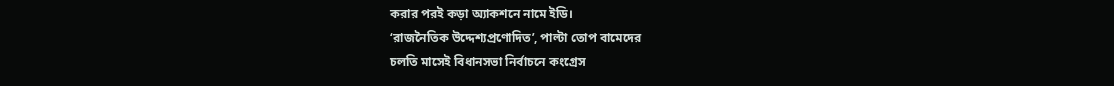করার পরই কড়া অ্যাকশনে নামে ইডি।
‘রাজনৈতিক উদ্দেশ্যপ্রণোদিত’, পাল্টা তোপ বামেদের
চলতি মাসেই বিধানসভা নির্বাচনে কংগ্রেস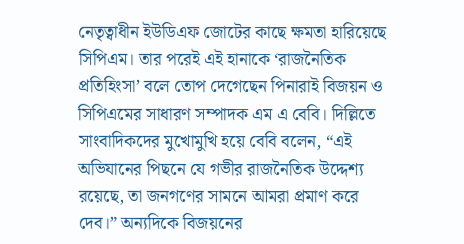নেতৃত্বাধীন ইউডিএফ জোটের কাছে ক্ষমতা হারিয়েছে সিপিএম। তার পরেই এই হানাকে ‘রাজনৈতিক প্রতিহিংসা’ বলে তোপ দেগেছেন পিনারাই বিজয়ন ও সিপিএমের সাধারণ সম্পাদক এম এ বেবি। দিল্লিতে সাংবাদিকদের মুখোমুখি হয়ে বেবি বলেন, “এই অভিযানের পিছনে যে গভীর রাজনৈতিক উদ্দেশ্য রয়েছে, তা জনগণের সামনে আমরা প্রমাণ করে দেব।” অন্যদিকে বিজয়নের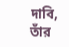দাবি, তাঁর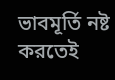ভাবমূর্তি নষ্ট করতেই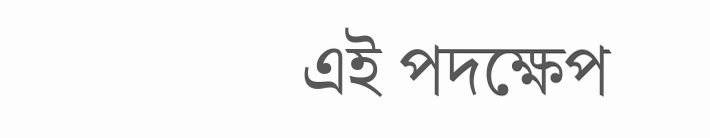এই পদক্ষেপ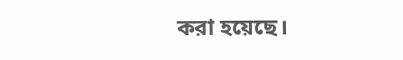করা হয়েছে।